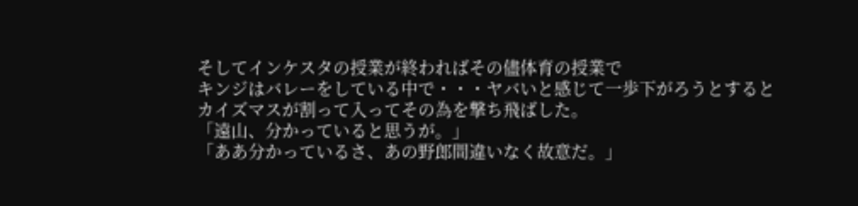そしてインケスタの授業が終わればその儘体育の授業で
キンジはバレーをしている中で・・・ヤバいと感じて一歩下がろうとすると
カイズマスが割って入ってその為を撃ち飛ばした。
「遠山、分かっていると思うが。」
「ああ分かっているさ、あの野郎間違いなく故意だ。」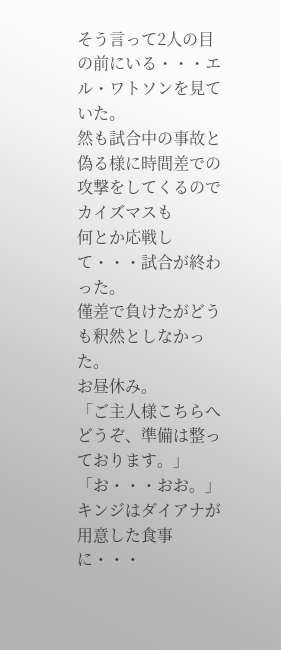そう言って2人の目の前にいる・・・エル・ワトソンを見ていた。
然も試合中の事故と偽る様に時間差での攻撃をしてくるのでカイズマスも
何とか応戦して・・・試合が終わった。
僅差で負けたがどうも釈然としなかった。
お昼休み。
「ご主人様こちらへどうぞ、準備は整っております。」
「お・・・おお。」
キンジはダイアナが用意した食事に・・・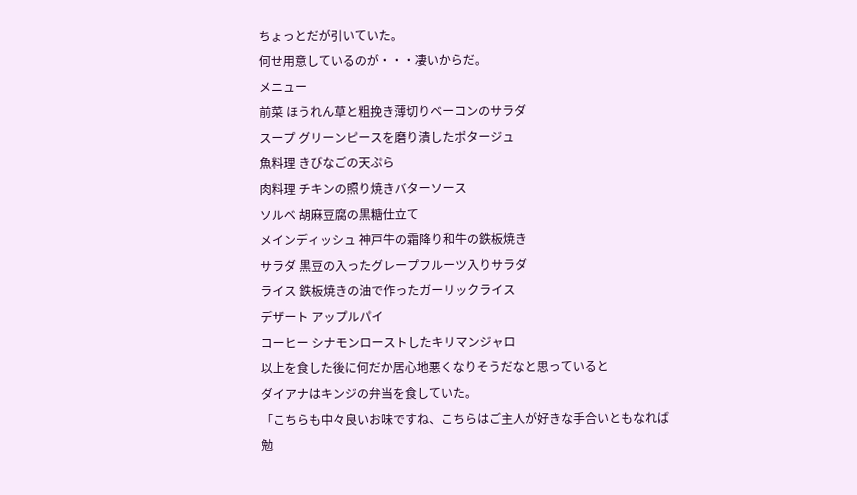ちょっとだが引いていた。
何せ用意しているのが・・・凄いからだ。
メニュー
前菜 ほうれん草と粗挽き薄切りベーコンのサラダ
スープ グリーンピースを磨り潰したポタージュ
魚料理 きびなごの天ぷら
肉料理 チキンの照り焼きバターソース
ソルベ 胡麻豆腐の黒糖仕立て
メインディッシュ 神戸牛の霜降り和牛の鉄板焼き
サラダ 黒豆の入ったグレープフルーツ入りサラダ
ライス 鉄板焼きの油で作ったガーリックライス
デザート アップルパイ
コーヒー シナモンローストしたキリマンジャロ
以上を食した後に何だか居心地悪くなりそうだなと思っていると
ダイアナはキンジの弁当を食していた。
「こちらも中々良いお味ですね、こちらはご主人が好きな手合いともなれば
勉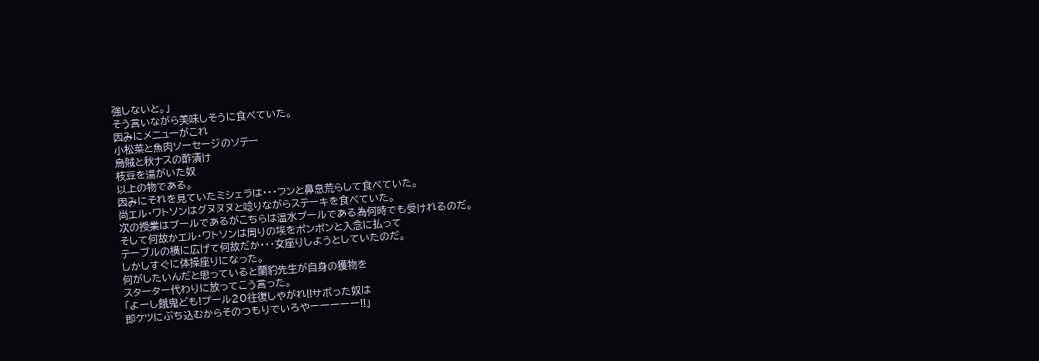強しないと。」
そう言いながら美味しそうに食べていた。
因みにメニューがこれ
小松菜と魚肉ソーセージのソテー
烏賊と秋ナスの酢漬け
枝豆を湯がいた奴
以上の物である。
因みにそれを見ていたミシェラは・・・フンと鼻息荒らして食べていた。
尚エル・ワトソンはグヌヌヌと唸りながらステーキを食べていた。
次の授業はプールであるがこちらは温水プールである為何時でも受けれるのだ。
そして何故かエル・ワトソンは周りの埃をポンポンと入念に払って
テーブルの横に広げて何故だか・・・女座りしようとしていたのだ。
しかしすぐに体操座りになった。
何がしたいんだと思っていると蘭豹先生が自身の獲物を
スターター代わりに放ってこう言った。
「よーし餓鬼ども!プール20往復しやがれ!!サボった奴は
即ケツにぶち込むからそのつもりでいろやーーーーー!!」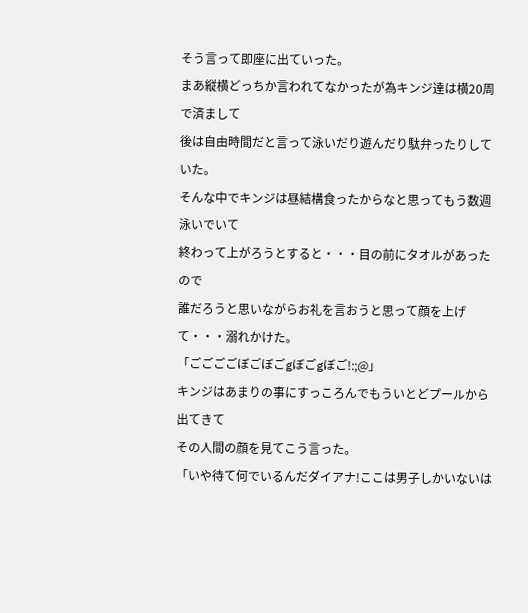そう言って即座に出ていった。
まあ縦横どっちか言われてなかったが為キンジ達は横20周で済まして
後は自由時間だと言って泳いだり遊んだり駄弁ったりしていた。
そんな中でキンジは昼結構食ったからなと思ってもう数週泳いでいて
終わって上がろうとすると・・・目の前にタオルがあったので
誰だろうと思いながらお礼を言おうと思って顔を上げて・・・溺れかけた。
「ごごごごぼごぼごgぼごgぼご!:;@」
キンジはあまりの事にすっころんでもういとどプールから出てきて
その人間の顔を見てこう言った。
「いや待て何でいるんだダイアナ!ここは男子しかいないは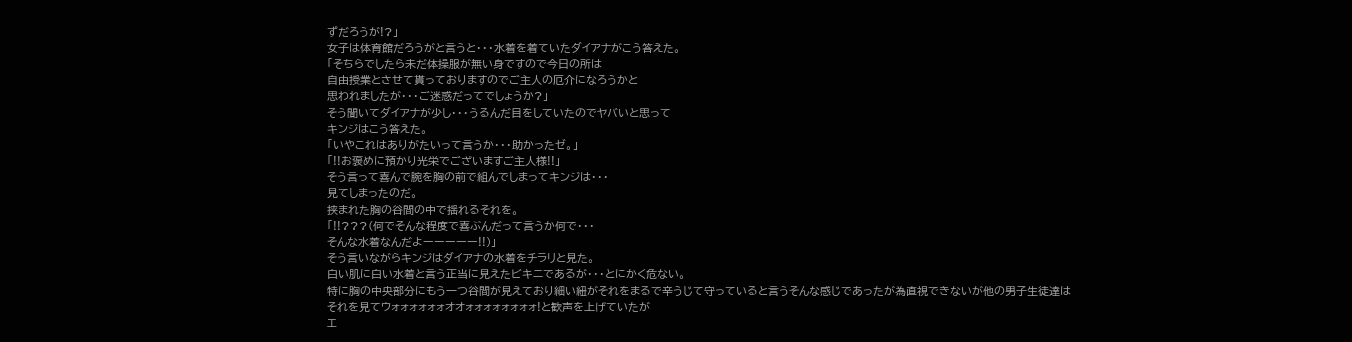ずだろうが!?」
女子は体育館だろうがと言うと・・・水着を着ていたダイアナがこう答えた。
「そちらでしたら未だ体操服が無い身ですので今日の所は
自由授業とさせて貰っておりますのでご主人の厄介になろうかと
思われましたが・・・ご迷惑だってでしょうか?」
そう聞いてダイアナが少し・・・うるんだ目をしていたのでヤバいと思って
キンジはこう答えた。
「いやこれはありがたいって言うか・・・助かったゼ。」
「!!お褒めに預かり光栄でございますご主人様!!」
そう言って喜んで腕を胸の前で組んでしまってキンジは・・・
見てしまったのだ。
挟まれた胸の谷間の中で揺れるそれを。
「!!???(何でそんな程度で喜ぶんだって言うか何で・・・
そんな水着なんだよーーーーー!!)」
そう言いながらキンジはダイアナの水着をチラリと見た。
白い肌に白い水着と言う正当に見えたビキニであるが・・・とにかく危ない。
特に胸の中央部分にもう一つ谷間が見えており細い紐がそれをまるで辛うじて守っていると言うそんな感じであったが為直視できないが他の男子生徒達は
それを見てウォォォォォォオオォォォォォォォォ!と歓声を上げていたが
エ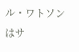ル・ワトソンはサ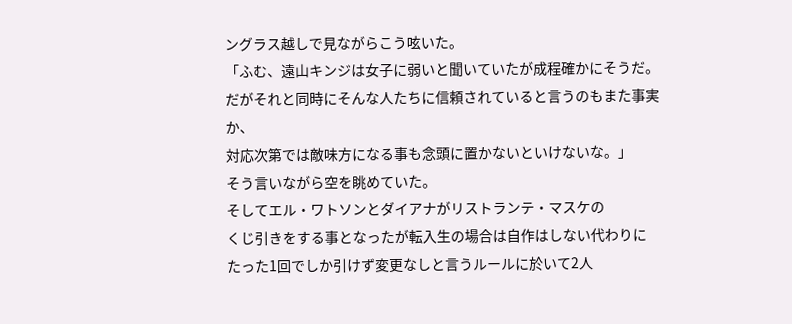ングラス越しで見ながらこう呟いた。
「ふむ、遠山キンジは女子に弱いと聞いていたが成程確かにそうだ。
だがそれと同時にそんな人たちに信頼されていると言うのもまた事実か、
対応次第では敵味方になる事も念頭に置かないといけないな。」
そう言いながら空を眺めていた。
そしてエル・ワトソンとダイアナがリストランテ・マスケの
くじ引きをする事となったが転入生の場合は自作はしない代わりに
たった1回でしか引けず変更なしと言うルールに於いて2人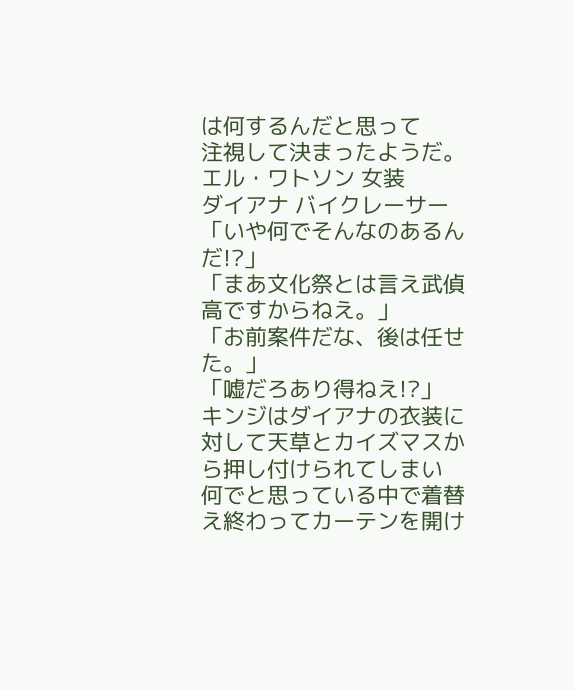は何するんだと思って
注視して決まったようだ。
エル・ワトソン 女装
ダイアナ バイクレーサー
「いや何でそんなのあるんだ!?」
「まあ文化祭とは言え武偵高ですからねえ。」
「お前案件だな、後は任せた。」
「嘘だろあり得ねえ!?」
キンジはダイアナの衣装に対して天草とカイズマスから押し付けられてしまい
何でと思っている中で着替え終わってカーテンを開け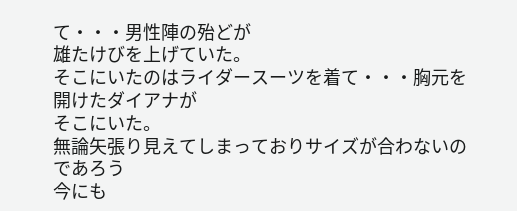て・・・男性陣の殆どが
雄たけびを上げていた。
そこにいたのはライダースーツを着て・・・胸元を開けたダイアナが
そこにいた。
無論矢張り見えてしまっておりサイズが合わないのであろう
今にも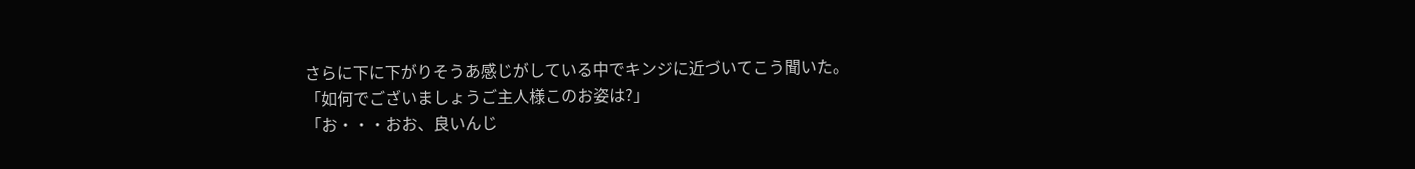さらに下に下がりそうあ感じがしている中でキンジに近づいてこう聞いた。
「如何でございましょうご主人様このお姿は?」
「お・・・おお、良いんじ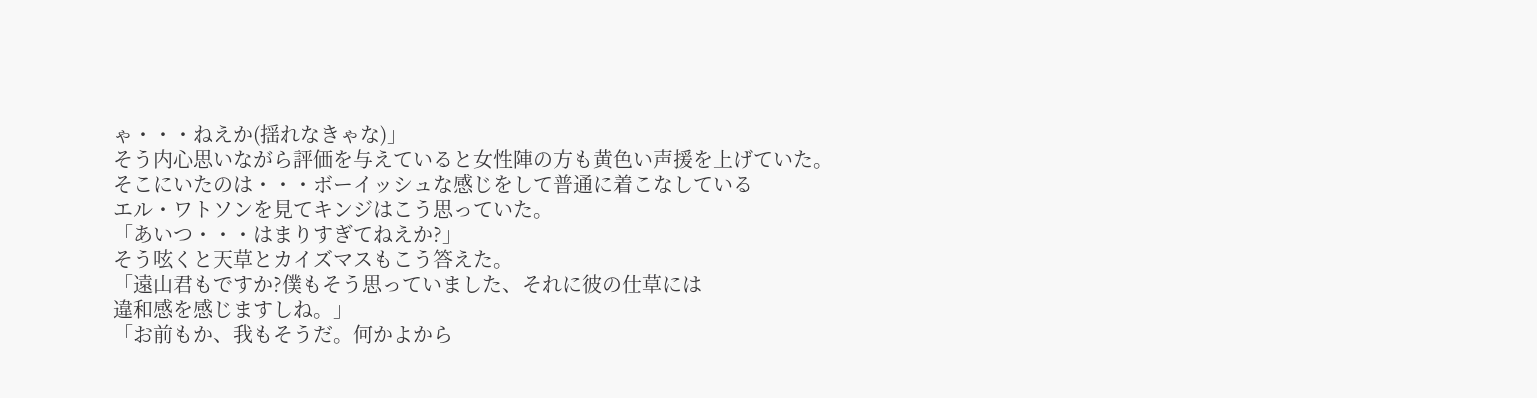ゃ・・・ねえか(揺れなきゃな)」
そう内心思いながら評価を与えていると女性陣の方も黄色い声援を上げていた。
そこにいたのは・・・ボーイッシュな感じをして普通に着こなしている
エル・ワトソンを見てキンジはこう思っていた。
「あいつ・・・はまりすぎてねえか?」
そう呟くと天草とカイズマスもこう答えた。
「遠山君もですか?僕もそう思っていました、それに彼の仕草には
違和感を感じますしね。」
「お前もか、我もそうだ。何かよから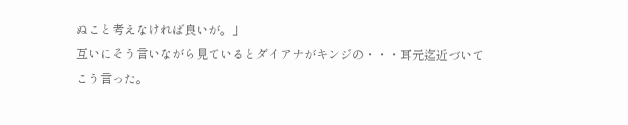ぬこと考えなければ良いが。」
互いにそう言いながら見ているとダイアナがキンジの・・・耳元迄近づいて
こう言った。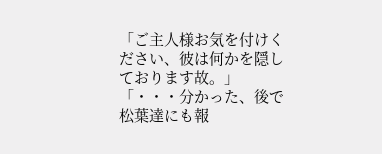「ご主人様お気を付けください、彼は何かを隠しております故。」
「・・・分かった、後で松葉達にも報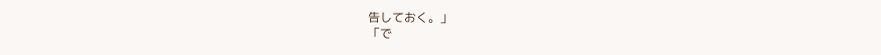告しておく。」
「で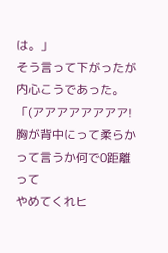は。」
そう言って下がったが内心こうであった。
「(アアアアアアアア!胸が背中にって柔らかって言うか何で0距離って
やめてくれヒ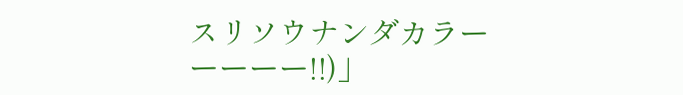スリソウナンダカラーーーーー!!)」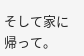そして家に帰って。